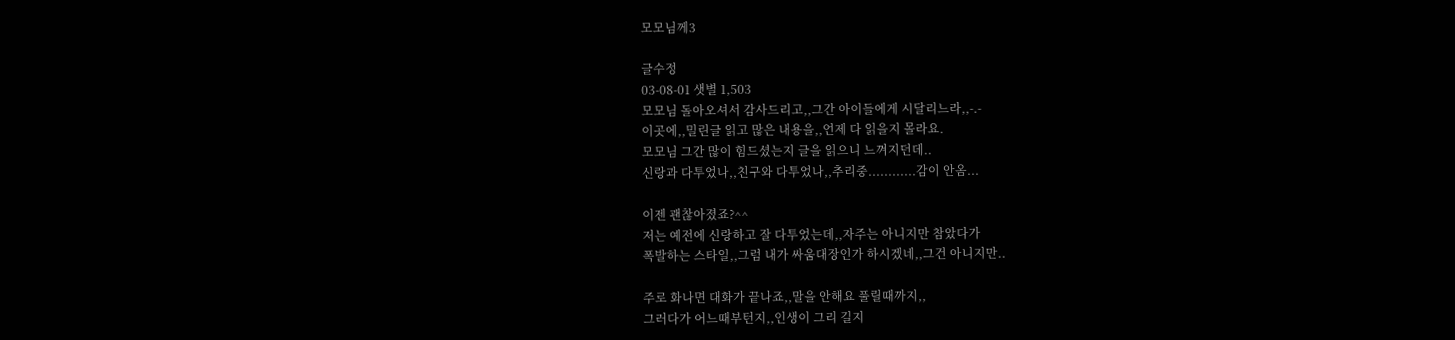모모님께3

글수정
03-08-01 샛별 1,503
모모님 돌아오셔서 감사드리고,,그간 아이들에게 시달리느라,,-.-
이곳에,,밀린글 읽고 많은 내용을,,언제 다 읽을지 몰라요.
모모님 그간 많이 힘드셨는지 글을 읽으니 느껴지던데..
신랑과 다투었나,,친구와 다투었나,,추리중............감이 안옴...

이젠 괜찮아졌죠?^^
저는 예전에 신랑하고 잘 다투었는데,,자주는 아니지만 참았다가
폭발하는 스타일,,그럼 내가 싸움대장인가 하시겠네,,그건 아니지만..

주로 화나면 대화가 끝나죠,,말을 안해요 풀릴때까지,,
그러다가 어느때부턴지,,인생이 그리 길지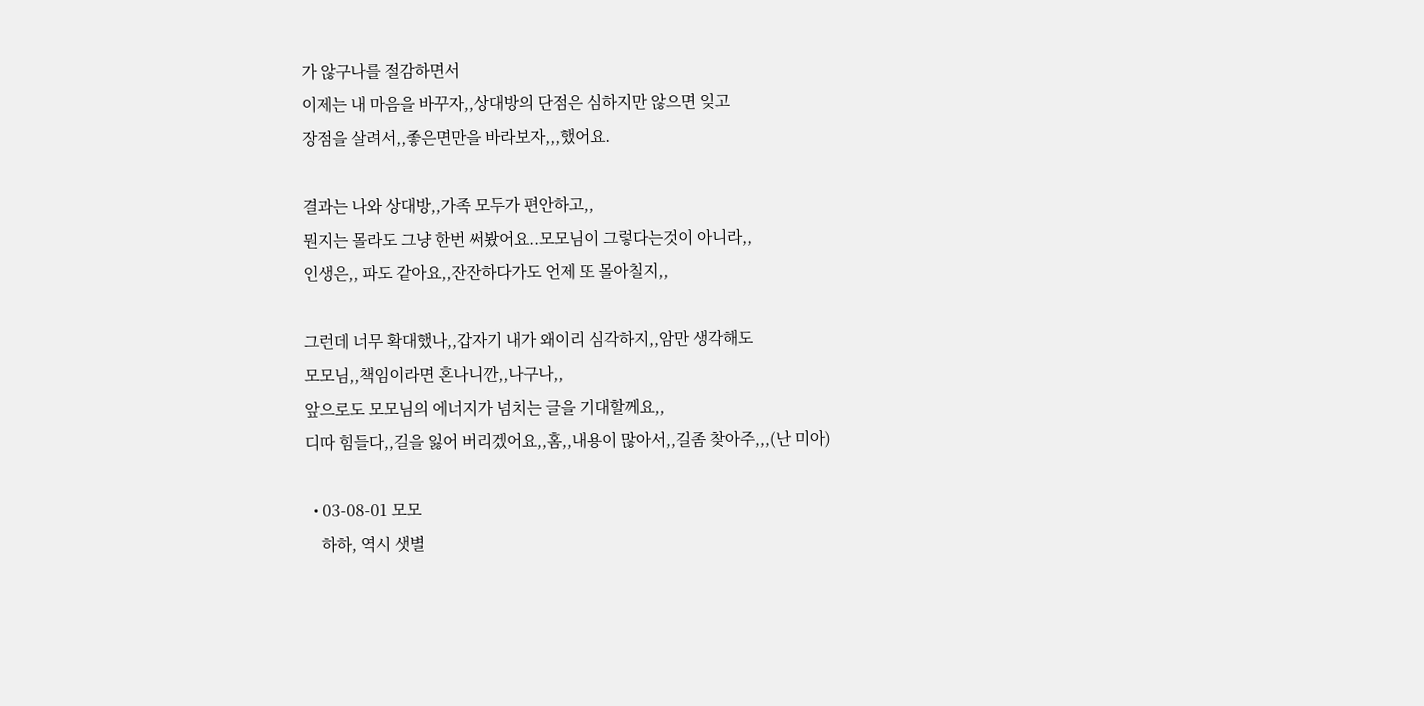가 않구나를 절감하면서
이제는 내 마음을 바꾸자,,상대방의 단점은 심하지만 않으면 잊고
장점을 살려서,,좋은면만을 바라보자,,,했어요.

결과는 나와 상대방,,가족 모두가 편안하고,,
뭔지는 몰라도 그냥 한번 써봤어요..모모님이 그렇다는것이 아니라,,
인생은,, 파도 같아요,,잔잔하다가도 언제 또 몰아칠지,,

그런데 너무 확대했나,,갑자기 내가 왜이리 심각하지,,암만 생각해도
모모님,,책임이라면 혼나니깐,,나구나,,
앞으로도 모모님의 에너지가 넘치는 글을 기대할께요,,
디따 힘들다,,길을 잃어 버리겠어요,,홈,,내용이 많아서,,길좀 찾아주,,,(난 미아)

  • 03-08-01 모모
    하하, 역시 샛별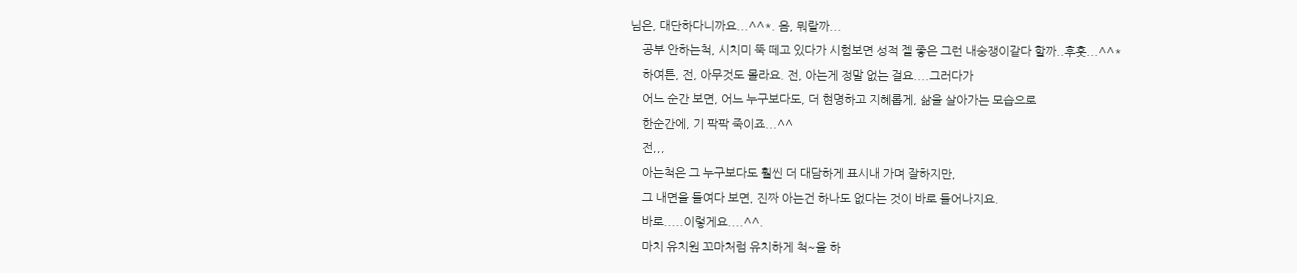님은, 대단하다니까요...^^*. 음, 뭐랄까...
    공부 안하는척, 시치미 뚝 떼고 있다가 시험보면 성적 젤 좋은 그런 내숭쟁이같다 할까..후훗...^^*
    하여튼, 전, 아무것도 몰라요. 전, 아는게 정말 없는 걸요....그러다가
    어느 순간 보면, 어느 누구보다도, 더 현명하고 지혜롭게, 삶을 살아가는 모습으로
    한순간에, 기 팍팍 죽이죠...^^
    전,,,
    아는척은 그 누구보다도 훨씬 더 대담하게 표시내 가며 잘하지만,
    그 내면을 들여다 보면, 진짜 아는건 하나도 없다는 것이 바로 들어나지요.
    바로.....이렇게요....^^.
    마치 유치원 꼬마처럼 유치하게 척~을 하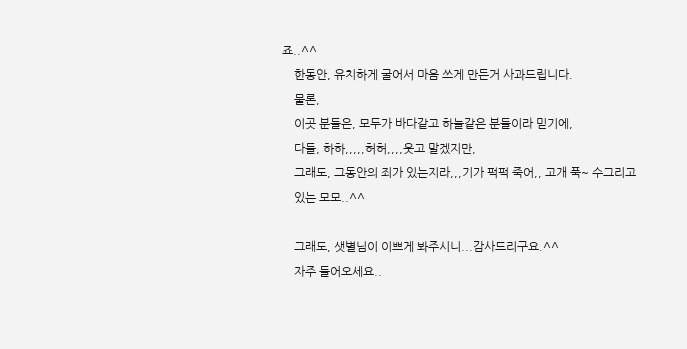죠..^^
    한동안, 유치하게 굴어서 마음 쓰게 만든거 사과드립니다.
    물론,
    이곳 분들은, 모두가 바다같고 하늘같은 분들이라 믿기에,
    다들, 하하,,,,,허허,,,,웃고 말겠지만,
    그래도, 그동안의 죄가 있는지라,,,기가 퍽퍽 죽어,, 고개 푹~ 수그리고
    있는 모모..^^

    그래도, 샛별님이 이쁘게 봐주시니...감사드리구요.^^
    자주 들어오세요..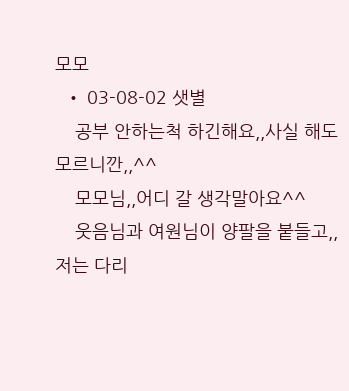모모
  • 03-08-02 샛별
    공부 안하는척 하긴해요,,사실 해도 모르니깐,,^^
    모모님,,어디 갈 생각말아요^^
    웃음님과 여원님이 양팔을 붙들고,, 저는 다리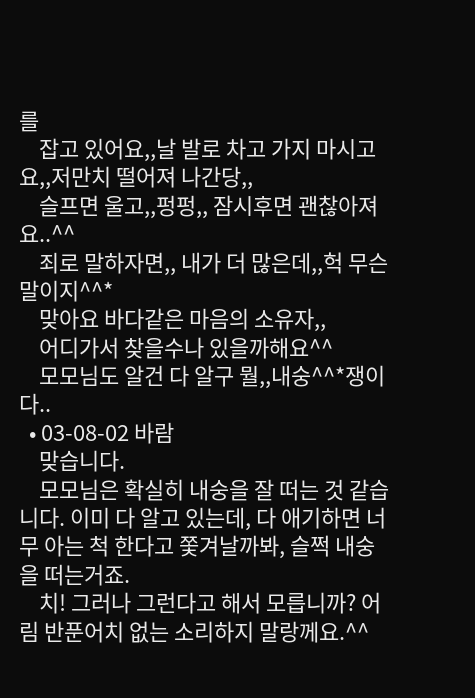를
    잡고 있어요,,날 발로 차고 가지 마시고요,,저만치 떨어져 나간당,,
    슬프면 울고,,펑펑,, 잠시후면 괜찮아져요..^^
    죄로 말하자면,, 내가 더 많은데,,헉 무슨말이지^^*
    맞아요 바다같은 마음의 소유자,,
    어디가서 찾을수나 있을까해요^^
    모모님도 알건 다 알구 뭘,,내숭^^*쟁이다..
  • 03-08-02 바람
    맞습니다.
    모모님은 확실히 내숭을 잘 떠는 것 같습니다. 이미 다 알고 있는데, 다 애기하면 너무 아는 척 한다고 쫓겨날까봐, 슬쩍 내숭을 떠는거죠.
    치! 그러나 그런다고 해서 모릅니까? 어림 반푼어치 없는 소리하지 말랑께요.^^